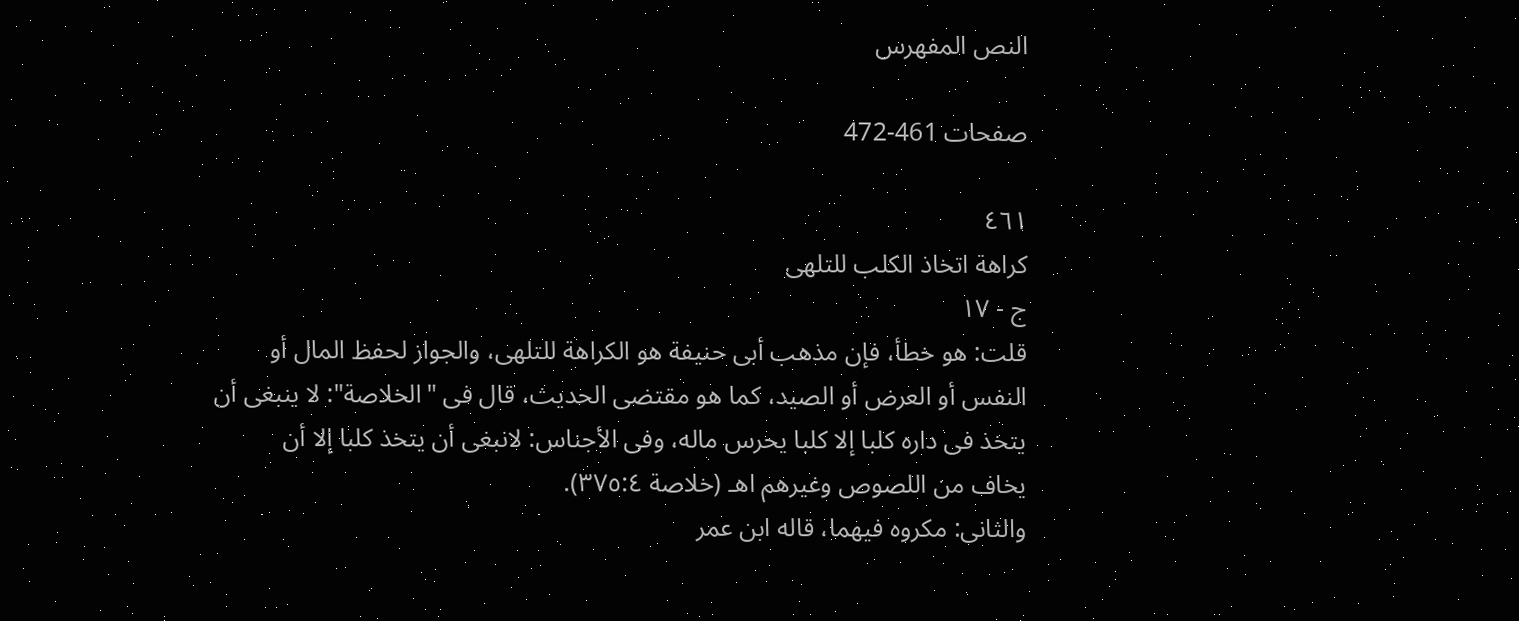النص المفهرس

صفحات 461-472

٤٦١
كراهة اتخاذ الكلب للتلهى
ج - ١٧
قلت: هو خطأ، فإن مذهب أبى حنيفة هو الكراهة للتلهى، والجواز لحفظ المال أو
النفس أو العرض أو الصيد، كما هو مقتضى الحديث، قال فى "الخلاصة": لا ينبغى أن
يتخذ فى داره كلبا إلا كلبا يحرس ماله، وفى الأجناس: لانبغى أن يتخذ كلبا إلا أن
يخاف من اللصوص وغيرهم اهـ (خلاصة ٣٧٥:٤).
والثانى: مكروه فيهما، قاله ابن عمر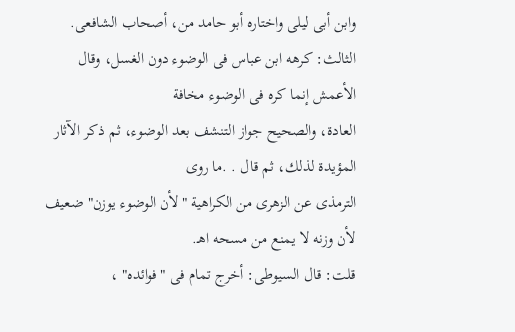وابن أبى ليلى واختاره أبو حامد من، أصحاب الشافعى.
الثالث: كرهه ابن عباس فى الوضوء دون الغسل، وقال الأعمش إنما كره فى الوضوء مخافة
العادة، والصحيح جواز التنشف بعد الوضوء، ثم ذكر الآثار المؤيدة لذلك، ثم قال . .ما روى
الترمذى عن الزهرى من الكراهية "لأن الوضوء یوزن" ضعيف لأن وزنه لا يمنع من مسحه اهـ.
قلت: قال السيوطى: أخرج تمام فى "فوائده" ،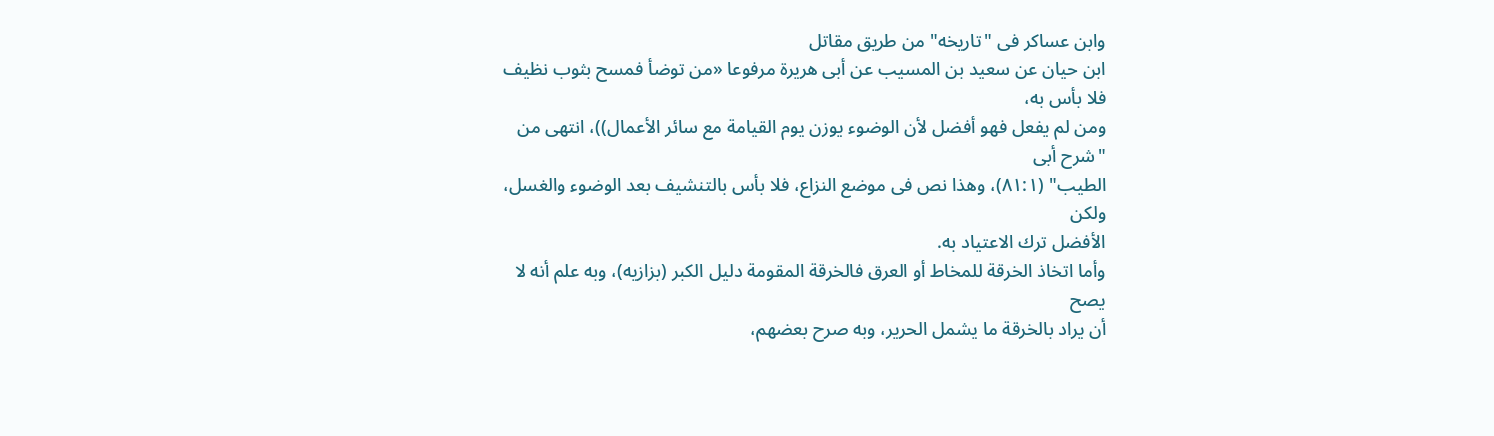وابن عساكر فى "تاريخه" من طريق مقاتل
ابن حيان عن سعيد بن المسيب عن أبى هريرة مرفوعا «من توضأ فمسح بثوب نظيف فلا بأس به،
ومن لم يفعل فهو أفضل لأن الوضوء يوزن يوم القيامة مع سائر الأعمال))، انتهى من "شرح أبى
الطيب" (٨١:١)، وهذا نص فى موضع النزاع، فلا بأس بالتنشيف بعد الوضوء والغسل، ولكن
الأفضل ترك الاعتياد به.
وأما اتخاذ الخرقة للمخاط أو العرق فالخرقة المقومة دليل الكبر (بزازيه)، وبه علم أنه لا يصح
أن يراد بالخرقة ما يشمل الحرير، وبه صرح بعضهم،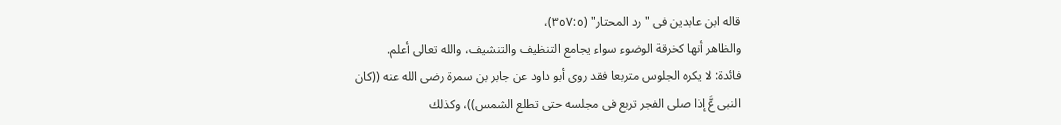قاله ابن عابدين فى "رد المحتار" (٣٥٧:٥)،
والظاهر أنها كخرقة الوضوء سواء يجامع التنظيف والتنشيف، والله تعالى أعلم.
فائدة: لا يكره الجلوس متربعا فقد روى أبو داود عن جابر بن سمرة رضى الله عنه ((كان
النبى عَّ إذا صلى الفجر تربع فى مجلسه حتى تطلع الشمس))، وكذلك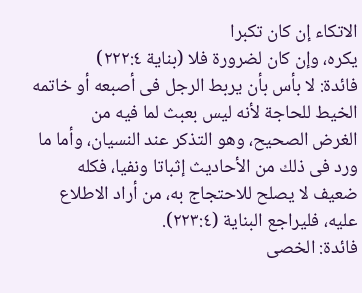الاتكاء إن كان تكبرا
يكره، وإن كان لضرورة فلا (بناية ٢٢٢:٤)
فائدة: لا بأس بأن يربط الرجل فى أصبعه أو خاتمه الخيط للحاجة لأنه ليس بعبث لما فيه من
الغرض الصحيح، وهو التذكر عند النسيان، وأما ما ورد فى ذلك من الأحاديث إثباتا ونفيا، فكله
ضعيف لا يصلح للاحتجاج به، من أراد الاطلاع عليه، فليراجع البناية (٢٢٣:٤).
فائدة: الخصى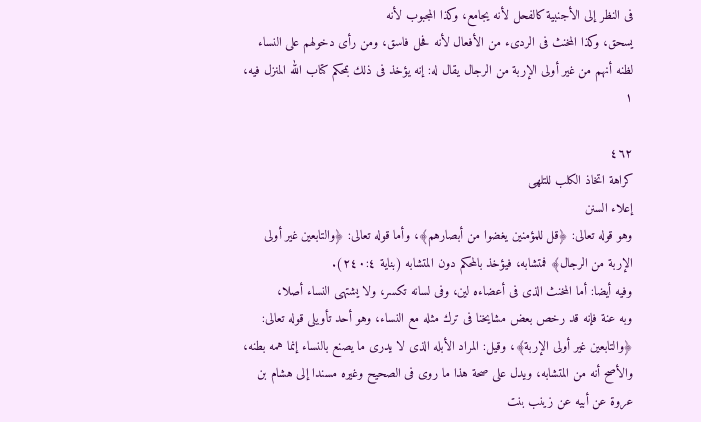فى النظر إلى الأجنبية كالفحل لأنه يجامع، وكذا المجبوب لأنه
يسحق، وكذا المخنث فى الردىء من الأفعال لأنه فحل فاسق، ومن رأى دخولهم على النساء
لظنه أنهم من غير أولى الإربة من الرجال يقال له: إنه يؤخذ فى ذلك بمحكم كتاب الله المنزل فيه،
١

٤٦٢
كراهة اتخاذ الكلب للتلهى
إعلاء السنن
وهو قوله تعالى: ﴿قل للمؤمنين يغضوا من أبصارهم﴾، وأما قوله تعالى: ﴿والتابعين غير أولى
الإربة من الرجال﴾ فمتشابه، فيؤخذ بالمحكم دون المتشابه (بناية ٢٤٠:٤).
وفيه أيضا: أما المخنث الذى فى أعضاءه لين، وفى لسانه تكسر، ولا يشتهى النساء أصلا،
وبه عنة فإنه قد رخص بعض مشايخنا فى ترك مثله مع النساء، وهو أحد تأويلى قوله تعالى:
﴿والتابعين غير أولى الإربة﴾، وقيل: المراد الأبله الذى لا يدرى ما يصنع بالنساء إنما همه بطنه،
والأصح أنه من المتشابه، ويدل على صحة هذا ما روى فى الصحيح وغيره مسندا إلى هشام بن
عروة عن أبيه عن زينب بنت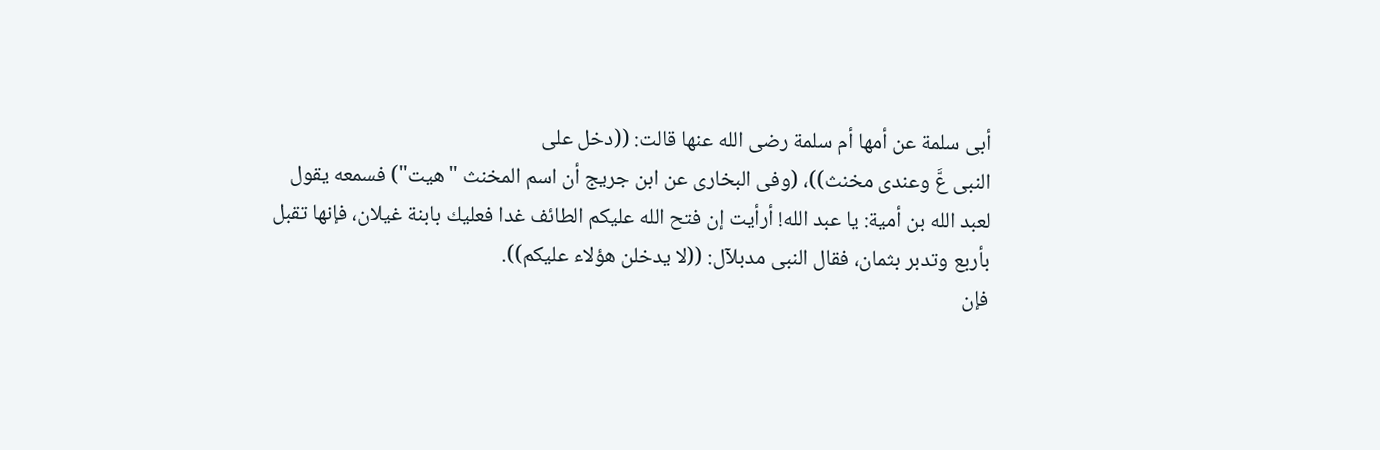أبى سلمة عن أمها أم سلمة رضى الله عنها قالت: ((دخل على
النبى عَّ وعندى مخنث))، (وفى البخارى عن ابن جريج أن اسم المخنث "هيت") فسمعه يقول
لعبد الله بن أمية: يا عبد الله! أرأيت إن فتح الله عليكم الطائف غدا فعليك بابنة غيلان، فإنها تقبل
بأربع وتدبر بثمان، فقال النبى مدبلآل: ((لا يدخلن هؤلاء عليكم)).
فإن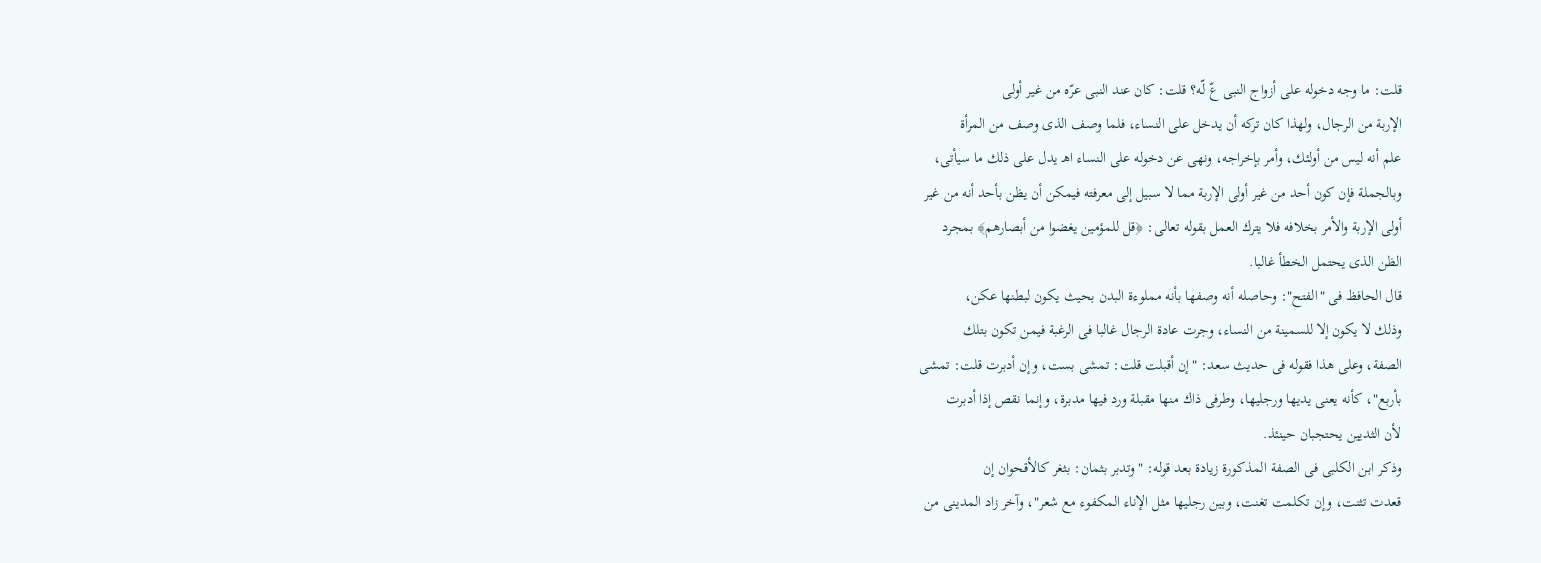قلت: ما وجه دخوله على أزواج النبى عّ لّه؟ قلت: كان عند النبى عرّه من غير أولى
الإربة من الرجال، ولهذا كان تركه أن يدخل على النساء، فلما وصف الذى وصف من المرأة
علم أنه ليس من أولئك، وأمر بإخراجه، ونهى عن دخوله على النساء اهـ يدل على ذلك ما سيأتى،
وبالجملة فإن كون أحد من غير أولى الإربة مما لا سبيل إلى معرفته فيمكن أن يظن بأحد أنه من غير
أولى الإربة والأمر بخلافه فلا يترك العمل بقوله تعالى: ﴿قل للمؤمين يغضوا من أبصارهم﴾ بمجرد
الظن الذى يحتمل الخطأ غالبا.
قال الحافظ فى "الفتح": وحاصله أنه وصفها بأنه مملوءة البدن بحيث يكون لبطنها عكن،
وذلك لا يكون إلا للسمينة من النساء، وجرت عادة الرجال غالبا فى الرغبة فيمن تكون بتلك
الصفة، وعلى هذا فقوله فى حديث سعد: "إن أقبلت قلت: تمشى بست، وإن أدبرت قلت: تمشى
بأربع"، كأنه يعنى يديها ورجليها، وطرفى ذاك منها مقبلة ورد فيها مدبرة، وإنما نقص إذا أدبرت
لأن الثدیین یحتجبان حينئذ.
وذكر ابن الكلبى فى الصفة المذكورة زيادة بعد قوله: "وتدبر بثمان: بثغر كالأقحوان إن
قعدت تثنت، وإن تكلمت تغنت، وبين رجليها مثل الإناء المكفوء مع شعر"، وآخر زاد المدينى من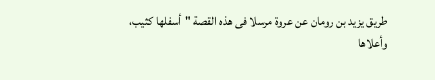طريق يزيد بن رومان عن عروة مرسلا فى هذه القصة "أسفلها كثيب، وأعلاها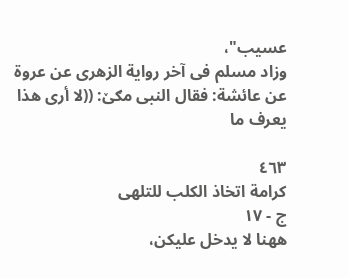عسيب"،
وزاد مسلم فى آخر رواية الزهرى عن عروة عن عائشة: فقال النبى مګێ: ((لا أرى هذا يعرف ما

٤٦٣
کرامة اتخاذ الکلب للتلھی
ج - ١٧
ههنا لا يدخل عليكن،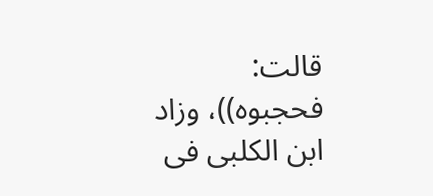قالت: فحجبوه))، وزاد ابن الكلبى فى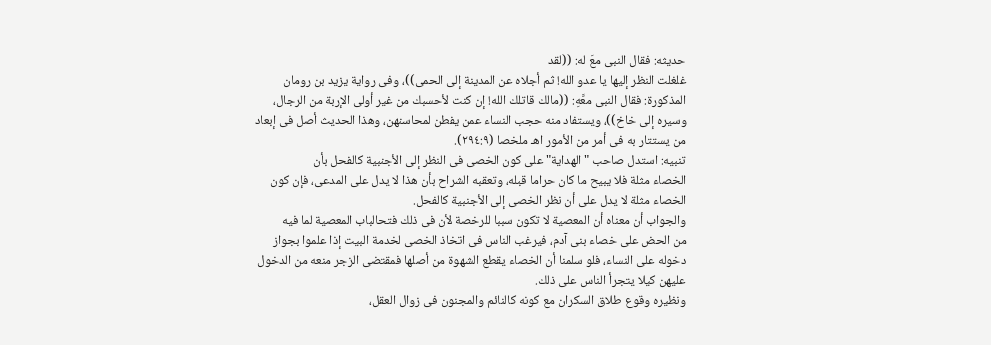حديثه: فقال النبى معَ له: ((لقد
غلغلت النظر إليها يا عدو الله! ثم أجلاه عن المدينة إلى الحمى))، وفى رواية یزید بن رومان
المذكورة: فقال النبى معَّهِ: ((مالك قاتلك الله! إن كنت لأحسبك من غير أولى الإربة من الرجال،
وسيره إلى خاخ))، ويستفاد منه حجب النساء عمن يفطن لمحاسنهن، وهذا الحديث أصل فى إبعاد
من يستتار به فى أمر من الأمور اهـ ملخصا (٢٩٤:٩).
تنبيه: استدل صاحب "الهداية" على كون الخصى فى النظر إلى الأجنبية كالفحل بأن
الخصاء مثلة فلا يبيح ما كان حراما قبله، وتعقبه الشراح بأن هذا لا يدل على المدعى، فإن كون
الخصاء مثلة لا يدل على أن نظر الخصى إلى الأجنبية كالفحل.
والجواب أن معناه أن المعصية لا تكون سببا للرخصة لأن فى ذلك فتحالباب المعصية لما فيه
من الحض على خصاء بنى آدم، فيرغب الناس فى اتخاذ الخصى لخدمة البيت إذا علموا بجواز
دخوله على النساء، فلو سلمنا أن الخصاء يقطع الشهوة من أصلها فمقتضى الزجر منعه من الدخول
عليهن كيلا يتجرأ الناس على ذلك.
ونظيره وقوع طلاق السكران مع كونه كالنائم والمجنون فى زوال العقل،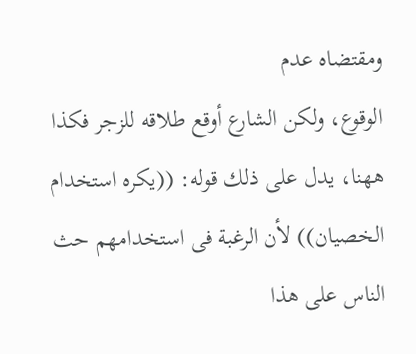ومقتضاه عدم
الوقوع، ولكن الشارع أوقع طلاقه للزجر فكذا ههنا، يدل على ذلك قوله: ((يكره استخدام
الخصيان)) لأن الرغبة فى استخدامهم حث الناس على هذا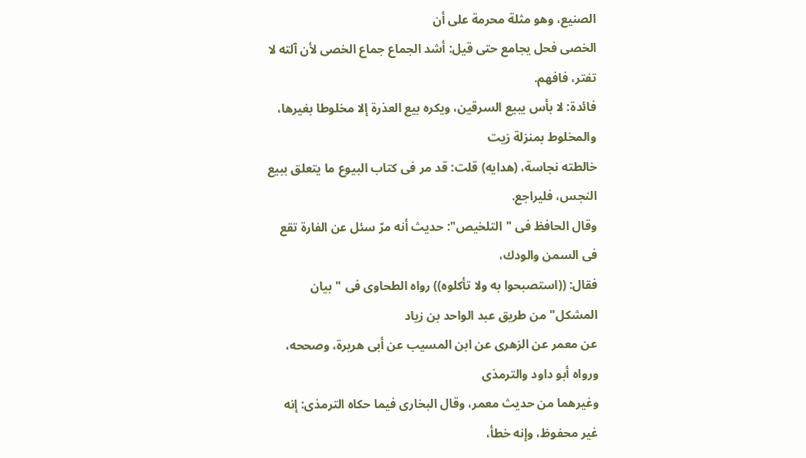الصنيع، وهو مثلة محرمة على أن
الخصى فحل يجامع حتى قيل: أشد الجماع جماع الخصى لأن آلته لا تفتر، فافهم.
فائدة: لا بأس يبيع السرقين، ويكره بيع العذرة إلا مخلوطا بغيرها، والمخلوط بمنزلة زيت
خالطته نجاسة، (هدايه) قلت: قد مر فى كتاب البيوع ما يتعلق ببيع النجس، فليراجع.
وقال الحافظ فى "التلخيص": حديث أنه مرّ سئل عن الفارة تقع فى السمن والودك،
فقال: ((استصبحوا به ولا تأكلوه)) رواه الطحاوى فى "بيان المشكل" من طريق عبد الواحد بن زياد
عن معمر عن الزهرى عن ابن المسيب عن أبى هريرة، وصححه، ورواه أبو داود والترمذى
وغيرهما من حديث معمر، وقال البخارى فيما حكاه الترمذى: إنه غير محفوظ، وإنه خطأ،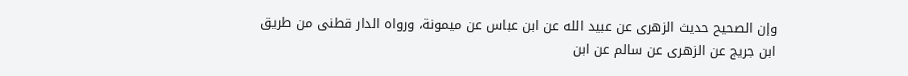وإن الصحيح حديث الزهرى عن عبيد الله عن ابن عباس عن ميمونة، ورواه الدار قطنى من طريق
ابن جريج عن الزهرى عن سالم عن ابن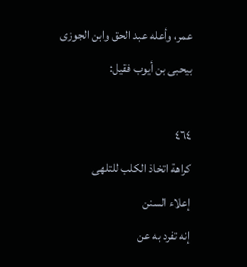عمر، وأعله عبد الحق وابن الجوزى بيحبى بن أيوب فقيل:

٤٦٤
كراهة اتخاذ الكلب للتلهى
إعلاء السنن
إنه تفرد به عن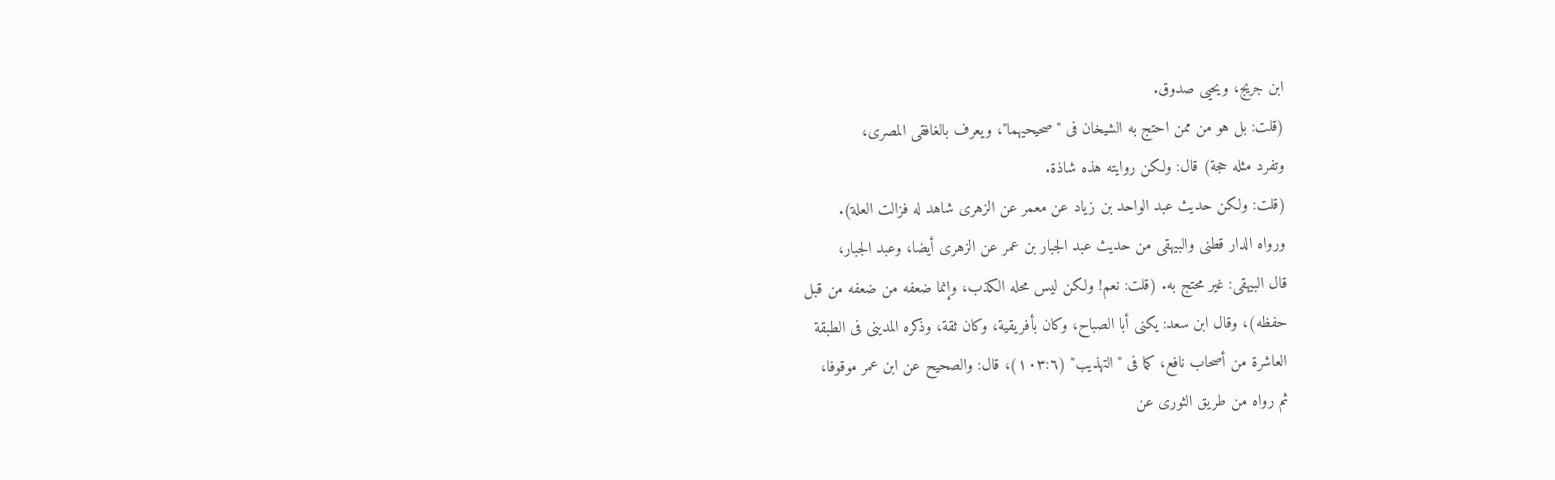ابن جریج، ویحیی صدوق.
(قلت: بل هو من ممن احتج به الشيخان فى "صحيحيهما"، ويعرف بالغافقى المصرى،
وتفرد مثله حجة) قال: ولكن روايته هذه شاذة.
(قلت: ولكن حديث عبد الواحد بن زياد عن معمر عن الزهرى شاهد له فزالت العلة).
ورواه الدار قطنى والبيهقى من حديث عبد الجبار بن عمر عن الزهرى أيضا، وعبد الجبار،
قال البيهقى: غير محتج به. (قلت: نعم! ولكن ليس محله الكذب، وإنما ضعفه من ضعفه من قبل
حفظه)، وقال ابن سعد: يكنى أبا الصباح، وكان بأفريقية، وكان ثقة، وذكره المدينى فى الطبقة
العاشرة من أصحاب نافع، كما فى "التهذيب" (١٠٣:٦)، قال: والصحيح عن ابن عمر موقوفا،
ثم رواه من طريق الثورى عن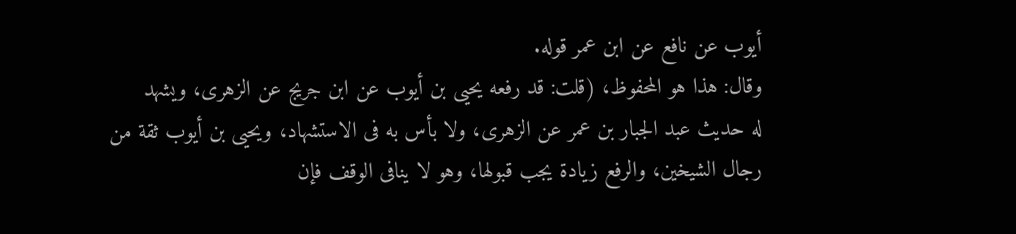أيوب عن نافع عن ابن عمر قوله.
وقال: هذا هو المحفوظ، (قلت: قد رفعه يحيى بن أيوب عن ابن جريج عن الزهرى، ويشهد
له حديث عبد الجبار بن عمر عن الزهرى، ولا بأس به فى الاستشهاد، ويحيى بن أيوب ثقة من
رجال الشيخين، والرفع زيادة يجب قبولها، وهو لا ينافى الوقف فإن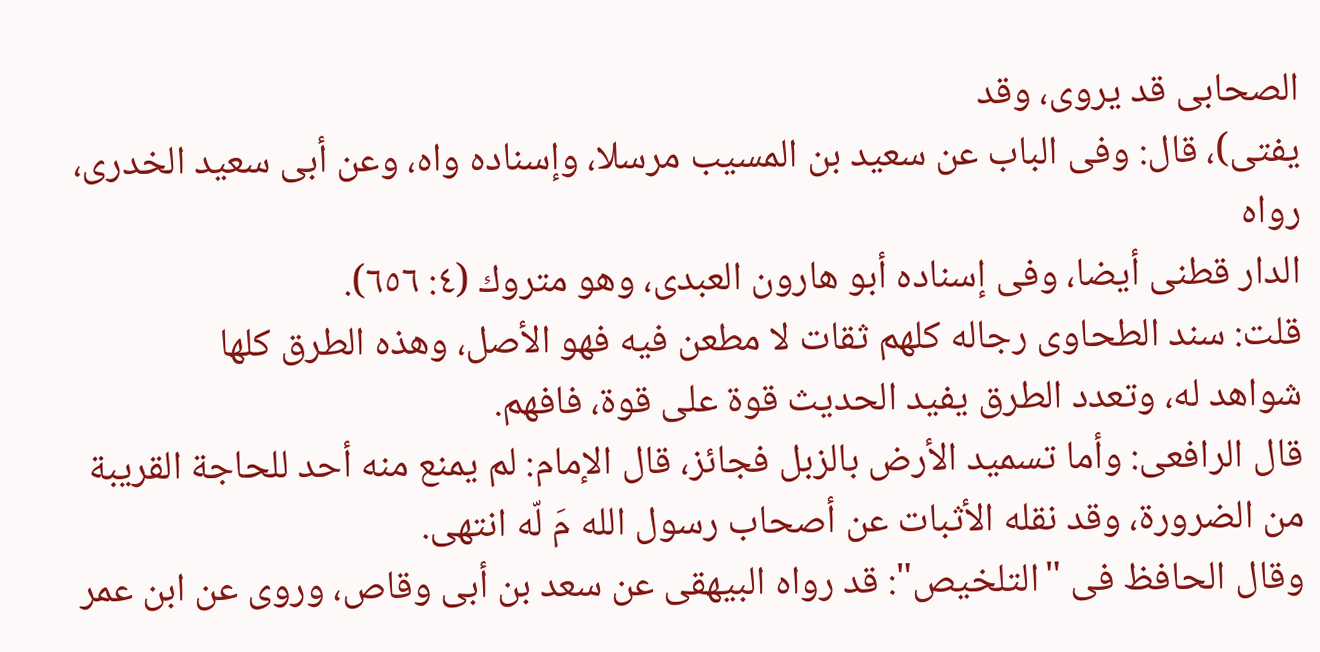الصحابى قد يروى، وقد
يفتى)، قال: وفى الباب عن سعيد بن المسيب مرسلا، وإسناده واه، وعن أبى سعيد الخدرى، رواه
الدار قطنى أيضا، وفى إسناده أبو هارون العبدى، وهو متروك (٤: ٦٥٦).
قلت: سند الطحاوى رجاله كلهم ثقات لا مطعن فيه فهو الأصل، وهذه الطرق كلها
شواهد له، وتعدد الطرق يفيد الحديث قوة على قوة، فافهم.
قال الرافعى: وأما تسميد الأرض بالزبل فجائز، قال الإمام: لم يمنع منه أحد للحاجة القريبة
من الضرورة، وقد نقله الأثبات عن أصحاب رسول الله مَ لّه انتهى.
وقال الحافظ فى "التلخيص": قد رواه البيهقى عن سعد بن أبى وقاص، وروى عن ابن عمر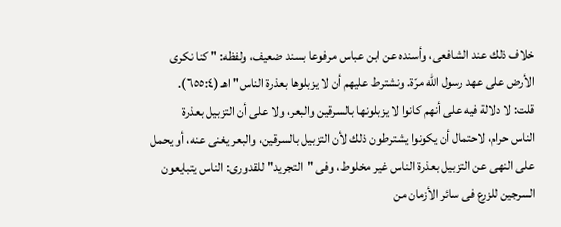خلاف ذلك عند الشافعى، وأسنده عن ابن عباس مرفوعا بسند ضعيف، ولفظه: " كنا نكرى
الأرض على عهد رسول الله مرّة. ونشترط عليهم أن لا يزبلوها بعذرة الناس" اهـ (٦٥٥:٤).
قلت: لا دلالة فيه على أنهم كانوا لا يزبلونها بالسرقين والبعر، ولا على أن التزبيل بعذرة
الناس حرام، لاحتمال أن يكونوا يشترطون ذلك لأن التزبيل بالسرقين، والبعر يغنى عنه، أو يحمل
على النهى عن التزبيل بعذرة الناس غير مخلوط، وفى "التجريد" للقدورى: الناس يتبايعون
السرجين للزرع فى سائر الأزمان من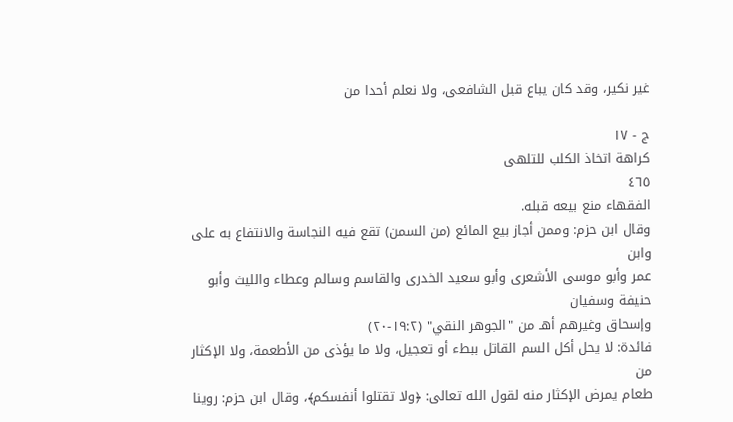غير نكير، وقد كان يباع قبل الشافعى، ولا نعلم أحدا من

ج - ١٧
كراهة اتخاذ الكلب للتلهى
٤٦٥
الفقهاء منع بيعه قبله.
وقال ابن حزم: وممن أجاز بيع المائع (من السمن) تقع فيه النجاسة والانتفاع به على وابن
عمر وأبو موسى الأشعرى وأبو سعيد الخدرى والقاسم وسالم وعطاء والليث وأبو حنيفة وسفيان
وإسحاق وغيرهم أهـ من "الجوهر النقي" (١٩:٢-٢٠)
فائدة: لا يحل أكل السم القاتل ببطء أو تعجيل، ولا ما يؤذى من الأطعمة، ولا الإكثار من
طعام يمرض الإكثار منه لقول الله تعالى: ﴿ولا تقتلوا أنفسكم﴾، وقال ابن حزم: روينا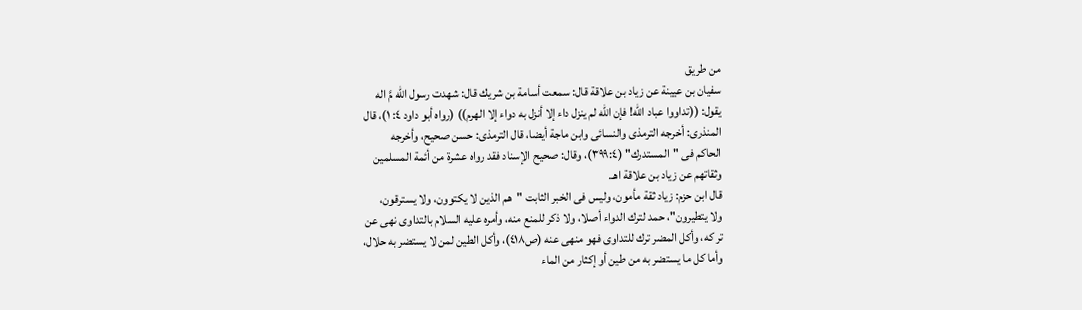من طريق
سفيان بن عيينة عن زياد بن علاقة قال: سمعت أسامة بن شريك قال: شهدت رسول الله مَّ اله
يقول: ((تداووا عباد الله! فإن الله لم ينزل داء إلا أنزل به دواء إلا الهرم)) (رواه أبو داود ٤: ١)، قال
المنذرى: أخرجه الترمذى والنسائى وابن ماجة أيضا، قال الترمذى: حسن صحيح، وأخرجه
الحاكم فى "المستدرك" (٣٩٩:٤)، وقال: صحيح الإسناد فقد رواه عشرة من أئمة المسلمين
وثقاتهم عن زیاد بن علاقة اهـ.
قال ابن حزم: زياد ثقة مأمون، وليس فى الخبر الثابت "هم الذين لا يكتوون، ولا يسترقون،
ولا يتطيرون"، حمد لترك الدواء أصلا، ولا ذكر للمنع منه، وأمره عليه السلام بالتداوى نهى عن
تر که، وأکل المضر ترك للتداوی فهو منهی عنه (ص٤١٨)، وأکل الطین لمن لا یستضر به حلال،
وأما كل ما يستضر به من طين أو إكثار من الماء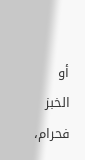أو الخبز فحرام،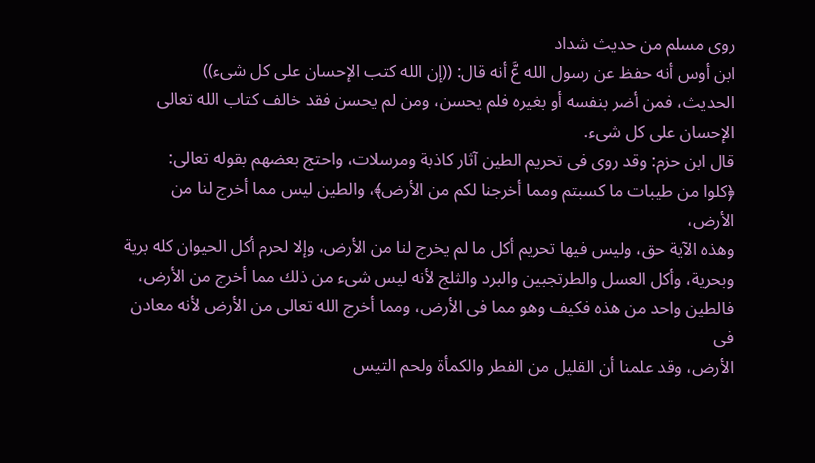روى مسلم من حديث شداد
ابن أوس أنه حفظ عن رسول الله عَّ أنه قال: ((إن الله كتب الإحسان على كل شىء))
الحديث، فمن أضر بنفسه أو بغيره فلم يحسن، ومن لم يحسن فقد خالف كتاب الله تعالى
الإحسان على كل شىء.
قال ابن حزم: وقد روى فى تحريم الطين آثار كاذبة ومرسلات، واحتج بعضهم بقوله تعالى:
﴿كلوا من طيبات ما كسبتم ومما أخرجنا لكم من الأرض﴾، والطين ليس مما أخرج لنا من الأرض،
وهذه الآية حق، وليس فيها تحريم أكل ما لم يخرج لنا من الأرض، وإلا لحرم أكل الحيوان كله برية
وبحرية، وأكل العسل والطرتجبين والبرد والثلج لأنه ليس شىء من ذلك مما أخرج من الأرض،
فالطين واحد من هذه فكيف وهو مما فى الأرض، ومما أخرج الله تعالى من الأرض لأنه معادن فى
الأرض، وقد علمنا أن القليل من الفطر والكمأة ولحم التيس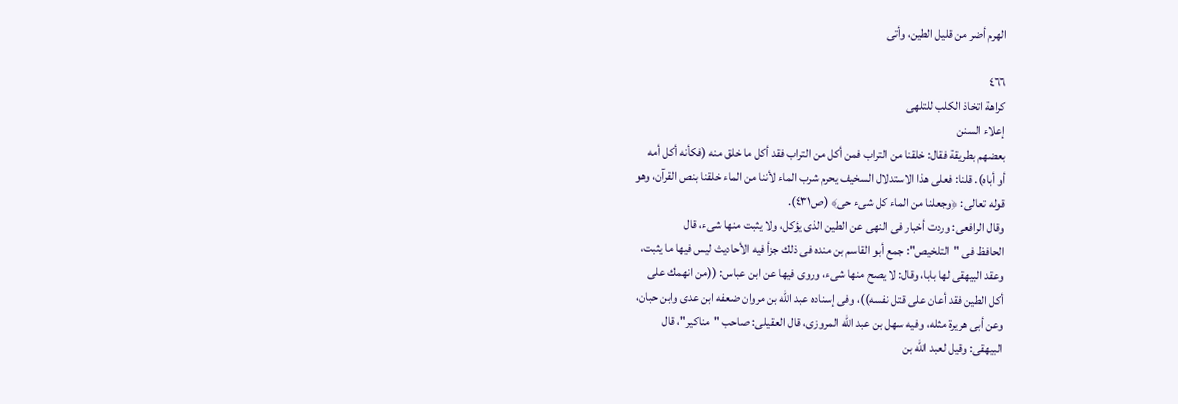الهرم أضر من قليل الطين، وأتى

٤٦٦
کراهة اتخاذ الكلب للتلھی
إعلاء السنن
بعضهم بطريقة فقال: خلقنا من التراب فمن أكل من التراب فقد أكل ما خلق منه (فكأنه أكل أمه
أو أباه). قلنا: فعلى هذا الاستدلال السخيف يحرم شرب الماء لأننا من الماء خلقنا بنص القرآن، وهو
قوله تعالى: ﴿وجعلنا من الماء كل شىء حى﴾ (ص٤٣١).
وقال الرافعى: وردت أخبار فى النهى عن الطين الذى يؤكل، ولا يثبت منها شىء، قال
الحافظ فى "التلخيص": جمع أبو القاسم بن منده فى ذلك جزأ فيه الأحاديث ليس فيها ما يثبت،
وعقد البيهقى لها بابا، وقال: لا يصح منها شىء، وروى فيها عن ابن عباس: ((من انهمك على
أكل الطين فقد أعان على قتل نفسه))، وفى إسناده عبد الله بن مروان ضعفه ابن عدى وابن حبان،
وعن أبى هريرة مثله، وفيه سهل بن عبد الله المروزى، قال العقيلى: صاحب "مناكير"، قال
البيهقى: وقيل لعبد الله بن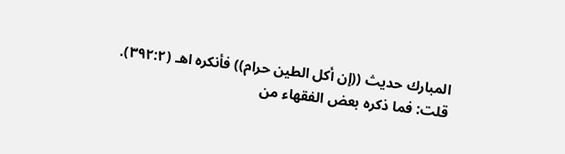المبارك حديث ((إن أكل الطين حرام)) فأنكره اهـ (٣٩٢:٢).
قلت: فما ذكره بعض الفقهاء من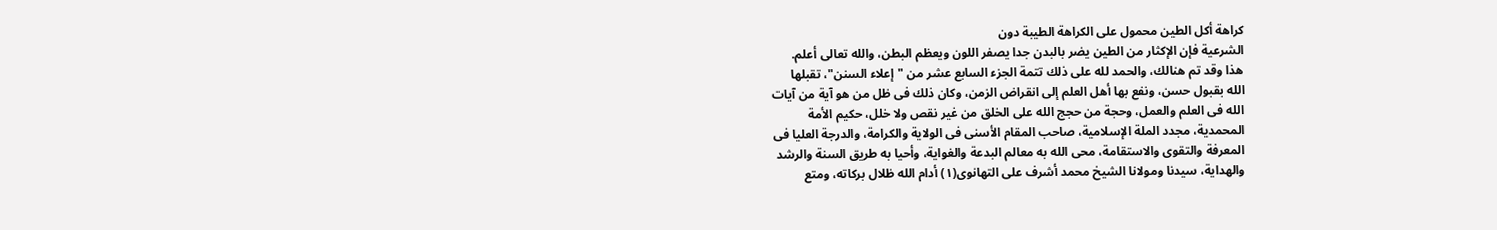كراهة أكل الطين محمول على الكراهة الطيبة دون
الشرعية فإن الإكثار من الطين يضر بالبدن جدا يصفر اللون ويعظم البطن، والله تعالى أعلم.
هذا وقد تم هنالك، والحمد لله على ذلك تتمة الجزء السابع عشر من "إعلاء السنن"، تقبلها
الله بقبول حسن، ونفع بها أهل العلم إلى انقراض الزمن، وكان ذلك فى ظل من هو آية من آيات
الله فى العلم والعمل، وحجة من حجج الله على الخلق من غير نقص ولا خلل، حكيم الأمة
المحمدية، مجدد الملة الإسلامية، صاحب المقام الأسنى فى الولاية والكرامة، والدرجة العليا فى
المعرفة والتقوى والاستقامة، محى الله به معالم البدعة والغواية، وأحيا به طريق السنة والرشد
والهداية، سيدنا ومولانا الشيخ محمد أشرف على التهانوى(١) أدام الله ظلال بركاته، ومتع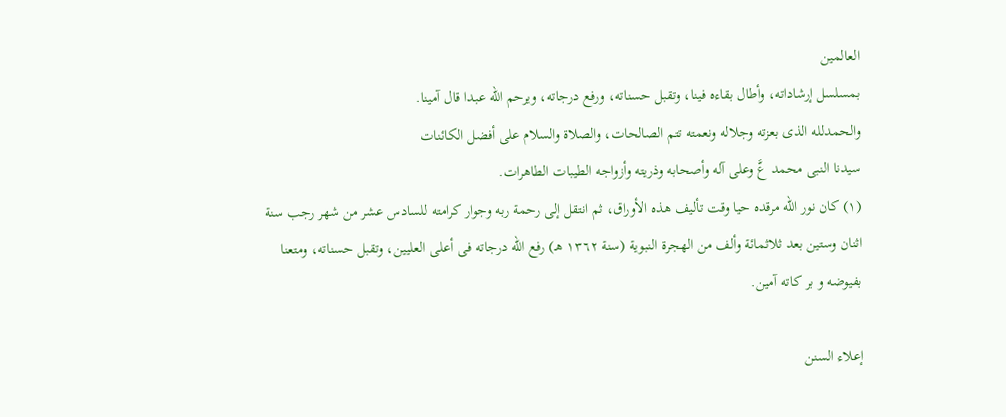العالمين
بمسلسل إرشاداته، وأطال بقاءه فينا، وتقبل حسناته، ورفع درجاته، ويرحم الله عبدا قال آمينا.
والحمدلله الذى بعزته وجلاله ونعمته تتم الصالحات، والصلاة والسلام على أفضل الكائنات
سيدنا النبى محمد عَّ وعلى آله وأصحابه وذريته وأزواجه الطيبات الطاهرات.
(١) كان نور الله مرقده حيا وقت تأليف هذه الأوراق، ثم انتقل إلى رحمة ربه وجوار كرامته للسادس عشر من شهر رجب سنة
اثنان وستين بعد ثلاثمائة وألف من الهجرة النبوية (سنة ١٣٦٢ هـ) رفع الله درجاته فى أعلى العليين، وتقبل حسناته، ومتعنا
بفیوضه و بر كاته آمین.

إعلاء السنن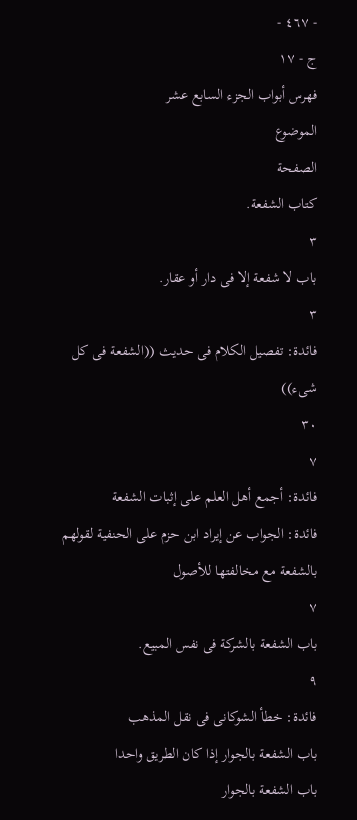- ٤٦٧ -
ج - ١٧
فهرس أبواب الجزء السابع عشر
الموضوع
الصفحة
كتاب الشفعة.
٣
باب لا شفعة إلا فى دار أو عقار.
٣
فائدة: تفصيل الكلام فی حدیث ((الشفعة فی کل شیء))
٣٠
٧
فائدة: أجمع أهل العلم على إثبات الشفعة
فائدة: الجواب عن إيراد ابن حزم على الحنفية لقولهم بالشفعة مع مخالفتها للأصول
٧
باب الشفعة بالشركة فى نفس المبيع.
٩
فائدة: خطأ الشوكانى فى نقل المذهب
باب الشفعة بالجوار إذا كان الطريق واحدا
باب الشفعة بالجوار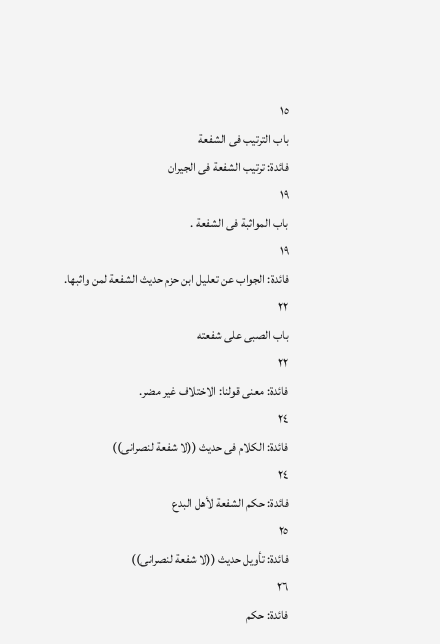١٥
باب الترتيب فى الشفعة
فائدة: ترتيب الشفعة فى الجيران
١٩
باب المواثبة فى الشفعة .
١٩
فائدة: الجواب عن تعليل ابن حزم حديث الشفعة لمن واثبها.
٢٢
باب الصبى على شفعته
٢٢
فائدة: معنى قولنا: الاختلاف غير مضر.
٢٤
فائدة: الكلام فى حديث ((لا شفعة لنصرانى))
٢٤
فائدة: حكم الشفعة لأهل البدع
٢٥
فائدة: تأويل حديث ((لا شفعة لنصرانى))
٢٦
فائدة: حكم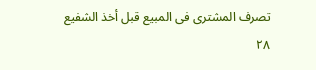تصرف المشترى فى المبيع قبل أخذ الشفيع
٢٨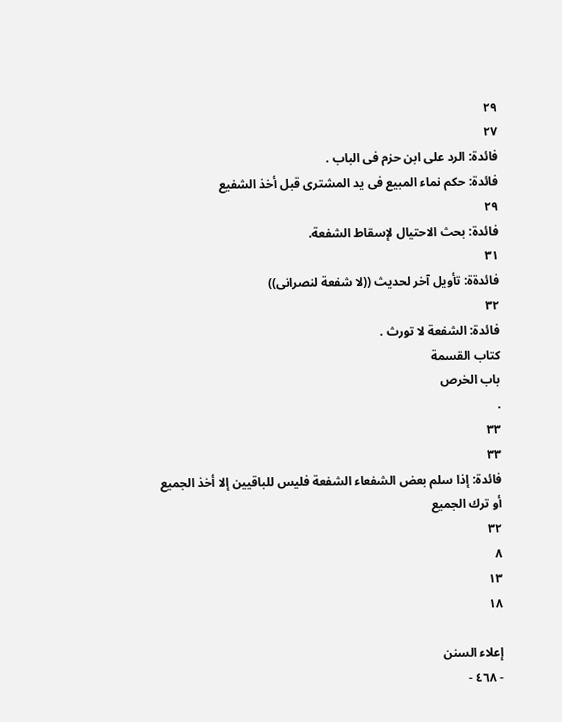٢٩
٢٧
فائدة: الرد على ابن حزم فى الباب .
فائدة: حكم نماء المبيع فى يد المشترى قبل أخذ الشفيع
٢٩
فائدة: بحث الاحتيال لإسقاط الشفعة.
٣١
فائدةة: تأويل آخر لحديث ((لا شفعة لنصرانى))
٣٢
فائدة: الشفعة لا تورث .
كتاب القسمة
باب الخرص
.
٣٣
٣٣
فائدة: إذا سلم بعض الشفعاء الشفعة فليس للباقيين إلا أخذ الجميع أو ترك الجميع
٣٢
٨
١٣
١٨

إعلاء السنن
- ٤٦٨ -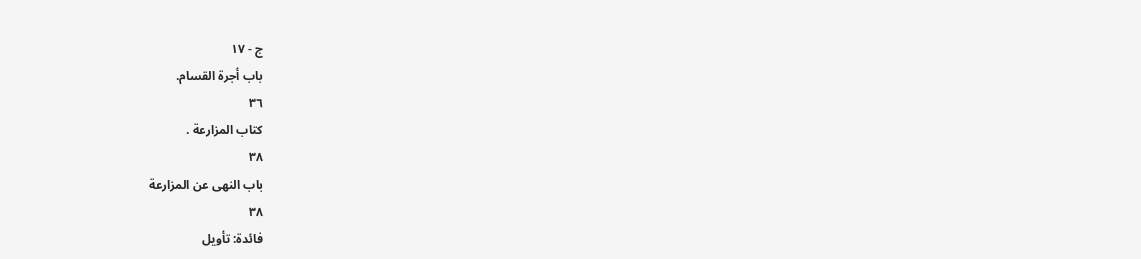ج - ١٧
باب أجرة القسام.
٣٦
كتاب المزارعة .
٣٨
باب النهى عن المزارعة
٣٨
فائدة: تأويل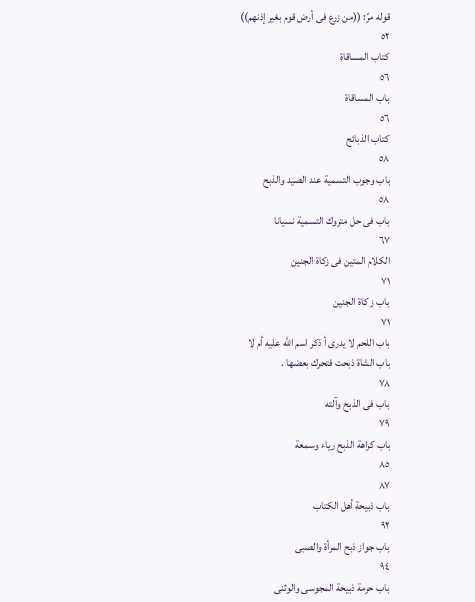قوله مرّ: ((من زرع فى أرض قوم بغير إذنهم))
٥٢
كتاب المساقاة
٥٦
باب المساقاة
٥٦
کتاب الذبائح
٥٨
باب وجوب التسمية عند الصيد والذبح
٥٨
باب فى حل متروك التسمية نسيانا
٦٧
الكلام المتين فى زكاة الجنين
٧١
باب ز کاة الجنین
٧١
باب اللحم لا يدرى أ ذكر اسم الله عليه أم لا
باب الشاة ذبحت فتحرك بعضها .
٧٨
باب فی الذبح وآلته
٧٩
باب كراهة الذبح رياء وسمعة
٨٥
٨٧
باب ذبيحة أهل الكتاب
٩٢
باب جواز ذبح المرأة والصبى
٩٤
باب حرمة ذبيحة المجوسی والوثنى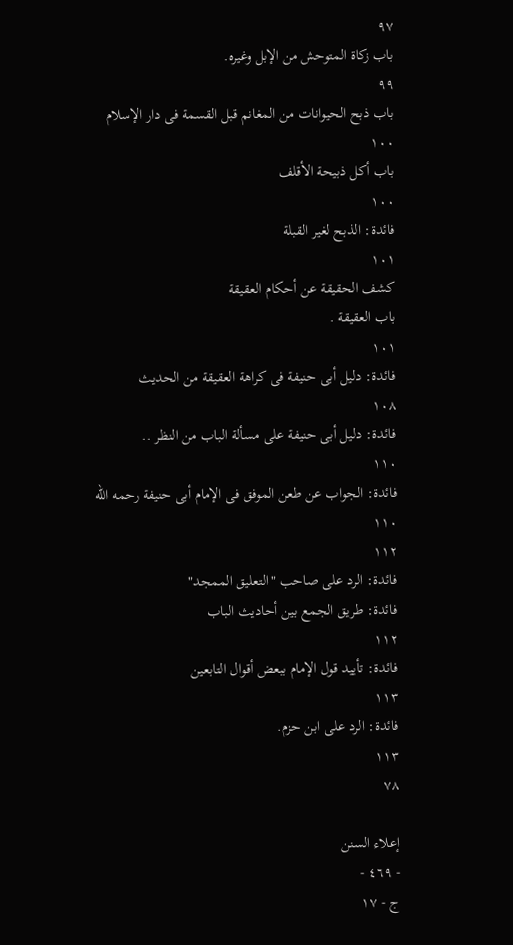٩٧
باب زكاة المتوحش من الإبل وغيره.
٩٩
باب ذبح الحيوانات من المغانم قبل القسمة فى دار الإسلام
١٠٠
باب أكل ذبيحة الأقلف
١٠٠
فائدة: الذبح لغير القبلة
١٠١
كشف الحقيقة عن أحكام العقيقة
باب العقيقة .
١٠١
فائدة: دليل أبى حنيفة فى كراهة العقيقة من الحديث
١٠٨
فائدة: دليل أبى حنيفة على مسألة الباب من النظر ..
١١٠
فائدة: الجواب عن طعن الموفق فى الإمام أبى حنيفة رحمه الله
١١٠
١١٢
فائدة: الرد على صاحب "التعليق الممجد"
فائدة: طريق الجمع بين أحاديث الباب
١١٢
فائدة: تأييد قول الإمام ببعض أقوال التابعين
١١٣
فائدة: الرد على ابن حزم.
١١٣
٧٨

إعلاء السنن
- ٤٦٩ -
ج - ١٧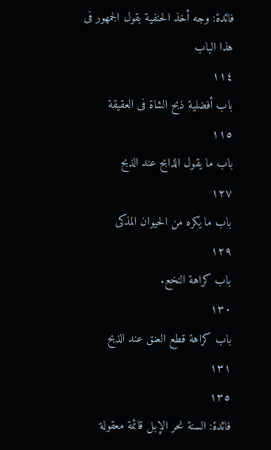فائدة: وجه أخذ الحنفية بقول الجمهور فى هذا الباب
١١٤
باب أفضلية ذبح الشاة فى العقيقة
١١٥
باب ما يقول الذابح عند الذبح
١٢٧
باب ما يكره من الحيوان المذكى
١٢٩
باب كراهة النخع.
١٣٠
باب كراهة قطع العنق عند الذبح
١٣١
١٣٥
فائدة: السنة نحر الإبل قائمة معقولة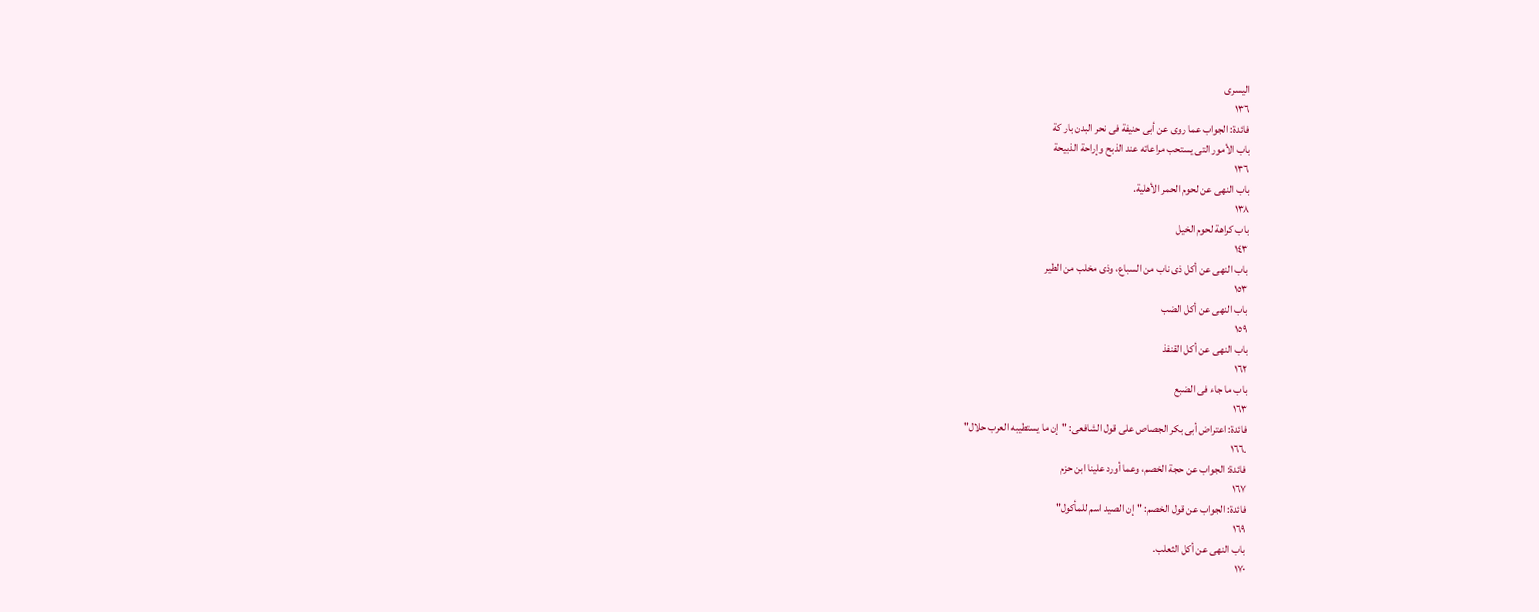اليسرى
١٣٦
فائدة: الجواب عما روی عن أبى حنيفة فی نحر البدن بار كة
باب الأمور التى يستحب مراعاته عند الذبح وإراحة الذبيحة
١٣٦
باب النهى عن لحوم الحمر الأهلية.
١٣٨
باب كراهة لحوم الخیل
١٤٣
باب النهى عن أكل ذی ناب من السباع، وذى مخلب من الطير
١٥٣
باب النهى عن أکل الضب
١٥٩
باب النهى عن أكل القنفذ
١٦٢
باب ما جاء فى الضبع
١٦٣
فائدة: اعتراض أبى بكر الجصاص على قول الشافعى: "إن ما يستطيبه العرب حلال"
.١٦٦
فائدة: الجواب عن حجة الخصم، وعما أورد علينا ابن حزم
١٦٧
فائدة: الجواب عن قول الخصم: "إن الصيد اسم للمأكول"
١٦٩
باب النهى عن أكل الثعلب.
١٧٠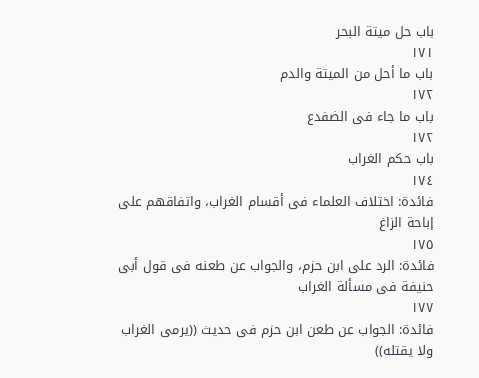باب حل ميتة البحر
١٧١
باب ما أحل من الميتة والدم
١٧٢
باب ما جاء فى الضفدع
١٧٢
باب حکم الغراب
١٧٤
فائدة: اختلاف العلماء فى أقسام الغراب، واتفاقهم على إباحة الزاغ
١٧٥
فائدة: الرد على ابن حزم، والجواب عن طعنه فى قول أبى حنيفة فى مسألة الغراب
١٧٧
فائدة: الجواب عن طعن ابن حزم فى حديث ((يرمى الغراب ولا يقتله))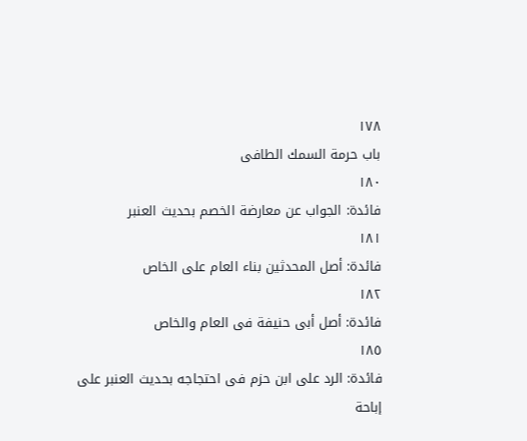١٧٨
باب حرمة السمك الطافى
١٨٠
فائدة: الجواب عن معارضة الخصم بحديث العنبر
١٨١
فائدة: أصل المحدثين بناء العام على الخاص
١٨٢
فائدة: أصل أبى حنيفة فى العام والخاص
١٨٥
فائدة: الرد على ابن حزم فى احتجاجه بحديث العنبر على إباحة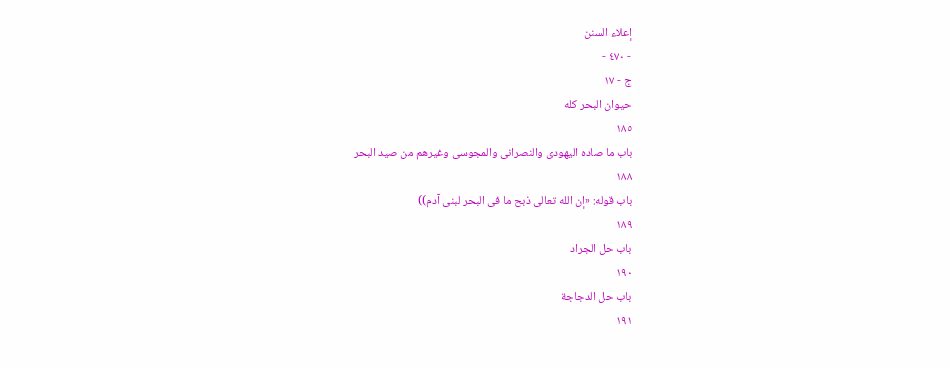إعلاء السنن
- ٤٧٠ -
ج - ١٧
حیوان البحر كله
١٨٥
باب ما صاده اليهودى والنصرانى والمجوسى وغيرهم من صيد البحر
١٨٨
باب قوله: «إن الله تعالی ذبح ما فی البحر لبنی آدم))
١٨٩
باب حل الجراد
١٩٠
باب حل الدجاجة
١٩١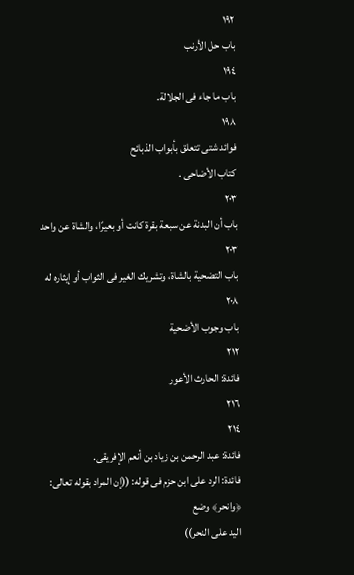١٩٢
باب حل الأرنب
١٩٤
باب ما جاء فى الجلالة.
١٩٨
فوائد شتى تتعلق بأبواب الذبائح
كتاب الأضاحى .
٢٠٣
باب أن البدنة عن سبعة بقرة كانت أو بعيرًا، والشاة عن واحد
٢٠٣
باب التضحية بالشاة، وتشريك الغير فى الثواب أو إيثاره له
٢٠٨
باب وجوب الأضحية
٢١٢
فائدة: الحارث الأعور
٢١٦
٢١٤
فائدة: عبد الرحمن بن زياد بن أنعم الإفريقى.
فائدة: الرد على ابن حزم فى قوله: ((إن المراد بقوله تعالى: ﴿وانحر﴾ وضع
اليد على النحر))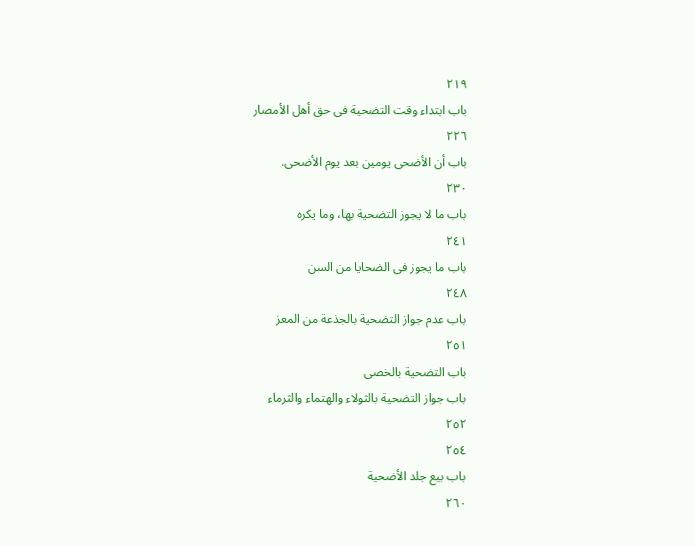٢١٩
باب ابتداء وقت التضحية فى حق أهل الأمصار
٢٢٦
باب أن الأضحی یومین بعد يوم الأضحى.
٢٣٠
باب ما لا يجوز التضحية بها، وما يكره
٢٤١
باب ما یجوز فی الضحايا من السن
٢٤٨
باب عدم جواز التضحية بالجذعة من المعز
٢٥١
باب التضحية بالخصی
باب جواز التضحية بالثولاء والهتماء والثرماء
٢٥٢
٢٥٤
باب بیع جلد الأضحية
٢٦٠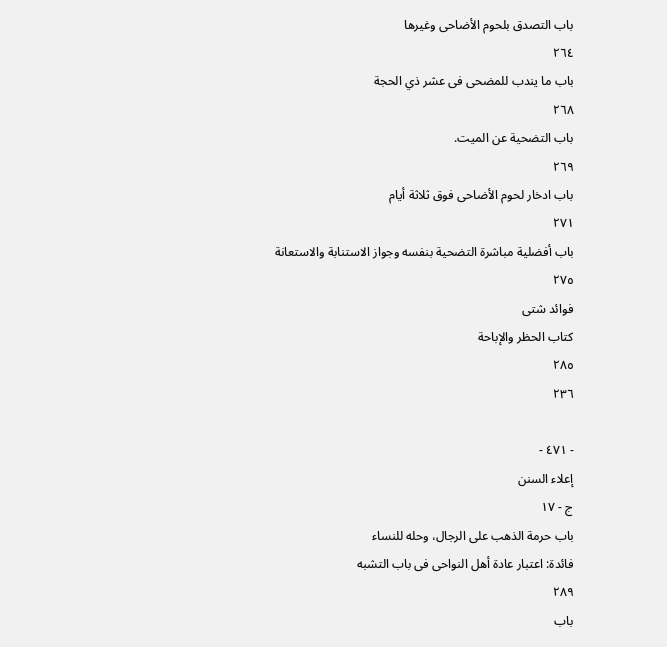باب التصدق بلحوم الأضاحی وغيرها
٢٦٤
باب ما يندب للمضحى فى عشر ذي الحجة
٢٦٨
باب التضحية عن الميت.
٢٦٩
باب ادخار لحوم الأضاحی فوق ثلاثة أيام
٢٧١
باب أفضلية مباشرة التضحية بنفسه وجواز الاستنابة والاستعانة
٢٧٥
فوائد شتی
كتاب الحظر والإباحة
٢٨٥
٢٣٦

- ٤٧١ -
إعلاء السنن
ج - ١٧
باب حرمة الذهب على الرجال، وحله للنساء
فائدة: اعتبار عادة أهل النواحى فى باب التشبه
٢٨٩
باب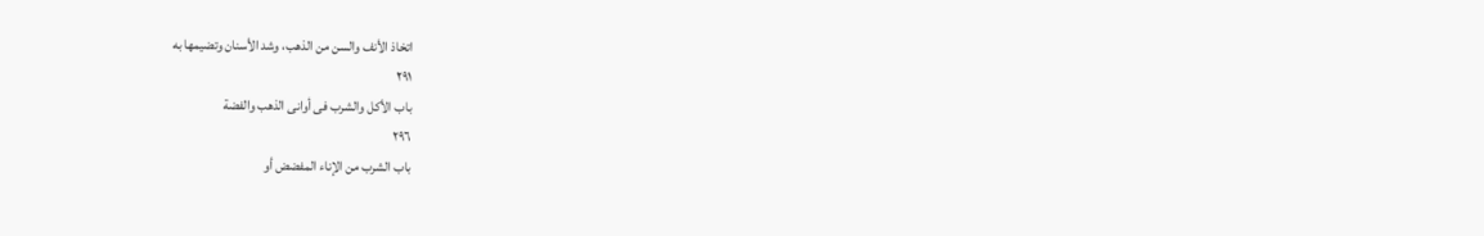اتخاذ الأنف والسن من الذهب، وشد الأسنان وتضیمها به
٢٩١
باب الأكل والشرب فى أوانى الذهب والفضة
٢٩٦
باب الشرب من الإناء المفضض أو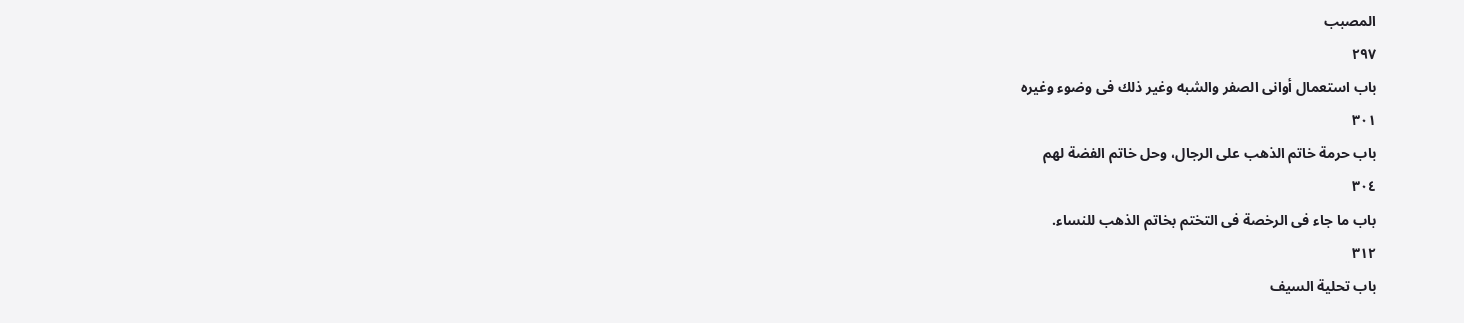المصبب
٢٩٧
باب استعمال أوانى الصفر والشبه وغير ذلك فی وضوء وغيره
٣٠١
باب حرمة خاتم الذهب على الرجال، وحل خاتم الفضة لهم
٣٠٤
باب ما جاء فى الرخصة فى التختم بخاتم الذهب للنساء.
٣١٢
باب تحلية السيف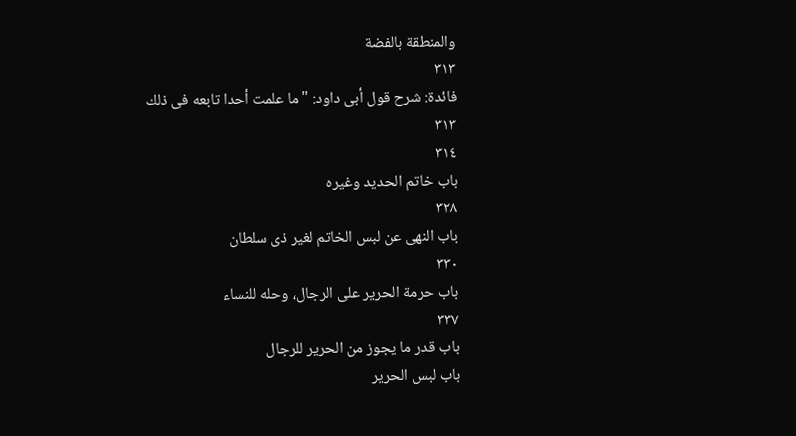والمنطقة بالفضة
٣١٣
فائدة: شرح قول أبى داود: "ما علمت أحدا تابعه فى ذلك
٣١٣
٣١٤
باب خاتم الحدید وغيره
٣٢٨
باب النهى عن لبس الخاتم لغير ذى سلطان
٣٣٠
باب حرمة الحرير على الرجال، وحله للنساء
٣٣٧
باب قدر ما يجوز من الحرير للرجال
باب لبس الحرير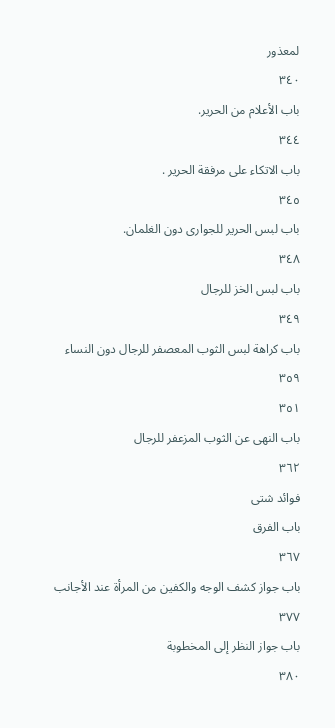لمعذور
٣٤٠
باب الأعلام من الحرير.
٣٤٤
باب الاتكاء على مرفقة الحرير .
٣٤٥
باب لبس الحرير للجوارى دون الغلمان.
٣٤٨
باب لبس الخز للرجال
٣٤٩
باب كراهة لبس الثوب المعصفر للرجال دون النساء
٣٥٩
٣٥١
باب النهى عن الثوب المزعفر للرجال
٣٦٢
فوائد شتی
باب الفرق
٣٦٧
باب جواز كشف الوجه والكفين من المرأة عند الأجانب
٣٧٧
باب جواز النظر إلى المخطوبة
٣٨٠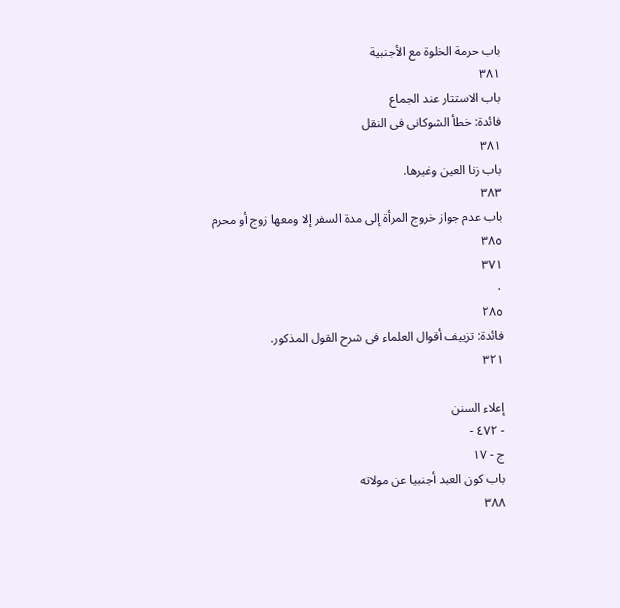باب حرمة الخلوة مع الأجنبية
٣٨١
باب الاستتار عند الجماع
فائدة: خطأ الشوكانى فى النقل
٣٨١
باب زنا العين وغيرها.
٣٨٣
باب عدم جواز خروج المرأة إلى مدة السفر إلا ومعها زوج أو محرم
٣٨٥
٣٧١
٠
٢٨٥
فائدة: تزييف أقوال العلماء فى شرح القول المذكور.
٣٢١

إعلاء السنن
- ٤٧٢ -
ج - ١٧
باب كون العبد أجنبيا عن مولاته
٣٨٨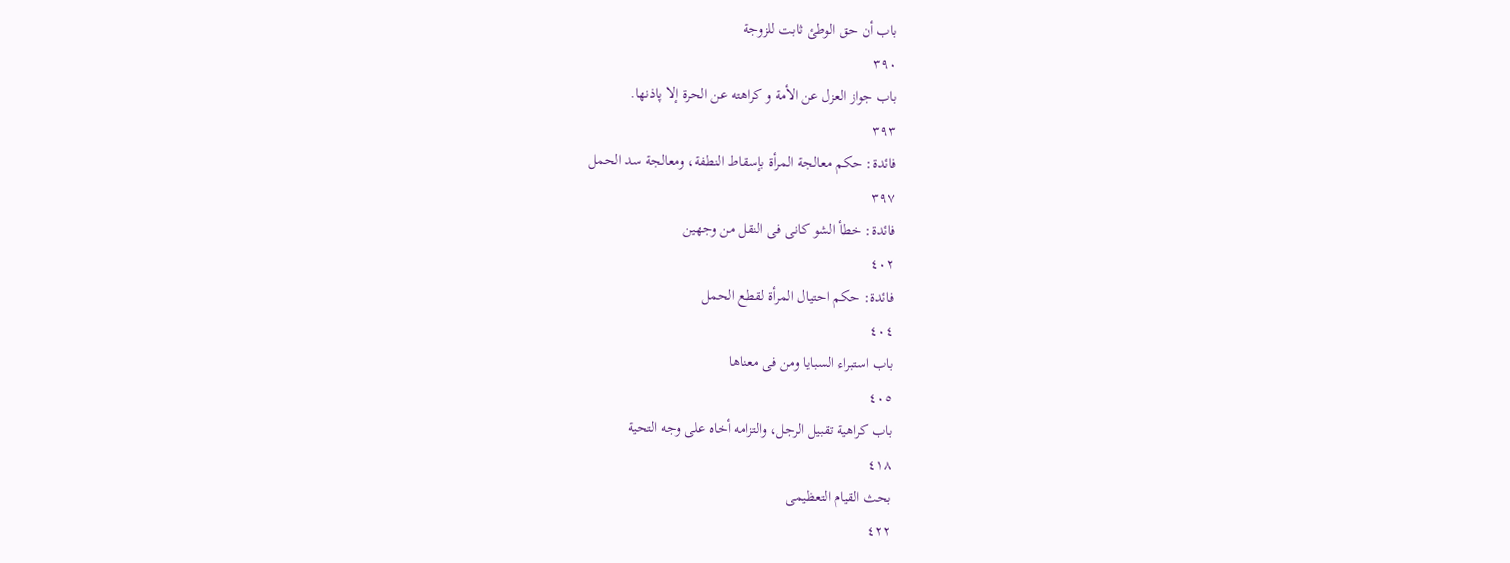باب أن حق الوطئ ثابت للزوجة
٣٩٠
باب جواز العزل عن الأمة و كراهته عن الحرة إلا پاذنها.
٣٩٣
فائدة: حكم معالجة المرأة بإسقاط النطفة، ومعالجة سد الحمل
٣٩٧
فائدة: خطأ الشو کانی فی النقل من وجهین
٤٠٢
فائدة: حكم احتيال المرأة لقطع الحمل
٤٠٤
باب استبراء السبايا ومن فى معناها
٤٠٥
باب كراهية تقبيل الرجل، والتزامه أخاه على وجه التحية
٤١٨
بحث القيام التعظيمی
٤٢٢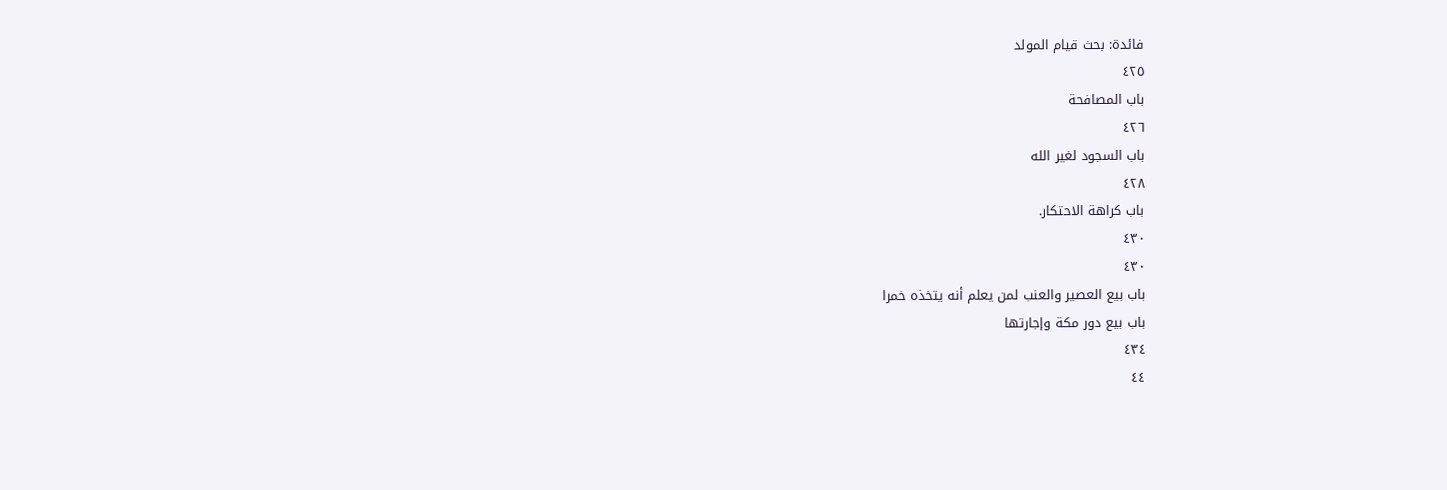فائدة: بحث قيام المولد
٤٢٥
باب المصافحة
٤٢٦
باب السجود لغير الله
٤٢٨
باب كراهة الاحتكار.
٤٣٠
٤٣٠
باب بيع العصير والعنب لمن يعلم أنه يتخذه خمرا
باب بیع دور مکة وإجارتها
٤٣٤
٤٤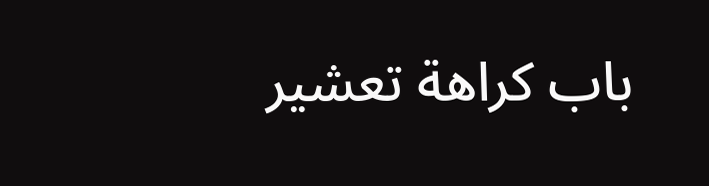باب كراهة تعشير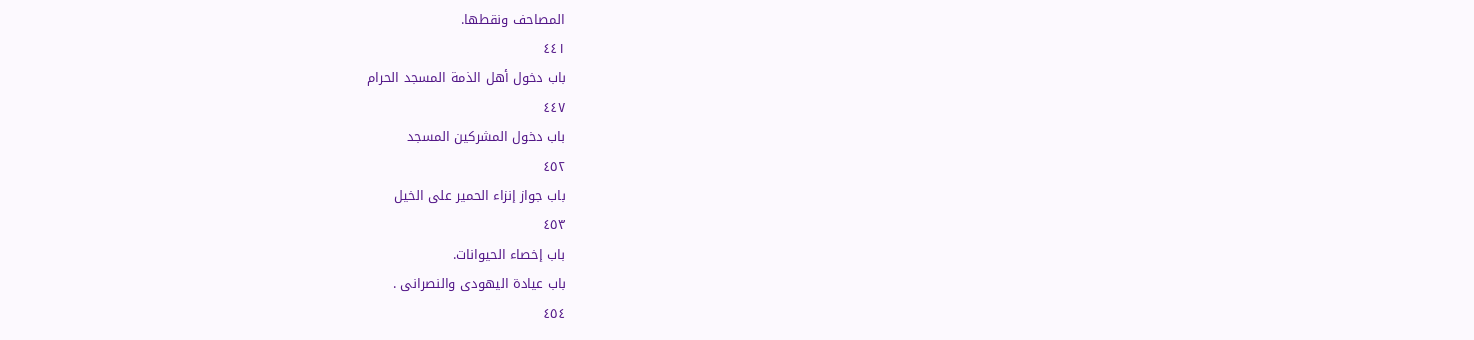المصاحف ونقطها.
٤٤١
باب دخول أهل الذمة المسجد الحرام
٤٤٧
باب دخول المشركين المسجد
٤٥٢
باب جواز إنزاء الحمير على الخيل
٤٥٣
باب إخصاء الحيوانات.
باب عيادة اليهودى والنصرانى .
٤٥٤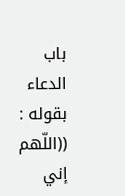باب الدعاء بقوله : ((اللّهم إني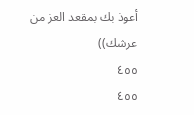أعوذ بك بمقعد العز من عرشك))
٤٥٥
٤٥٥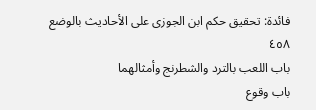فائدة: تحقيق حكم ابن الجوزى على الأحاديث بالوضع
٤٥٨
باب اللعب بالترد والشطرنج وأمثالهما
باب وقوع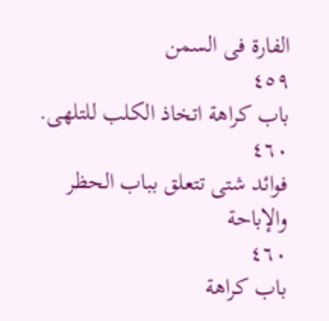الفارة فى السمن
٤٥٩
باب كراهة اتخاذ الكلب للتلهی.
٤٦٠
فوائد شتى تتعلق بباب الحظر والإباحة
٤٦٠
باب کراهة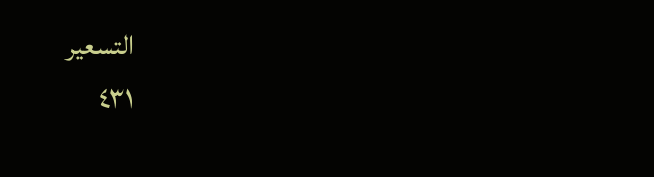التسعیر
٤٣١